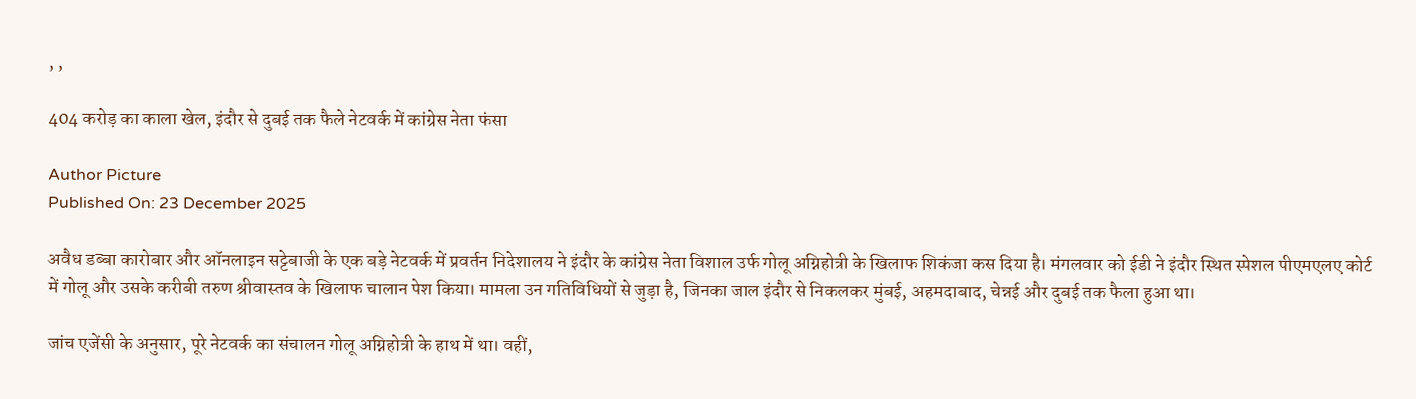, ,

404 करोड़ का काला खेल, इंदौर से दुबई तक फैले नेटवर्क में कांग्रेस नेता फंसा

Author Picture
Published On: 23 December 2025

अवैध डब्बा कारोबार और ऑनलाइन सट्टेबाजी के एक बड़े नेटवर्क में प्रवर्तन निदेशालय ने इंदौर के कांग्रेस नेता विशाल उर्फ गोलू अग्निहोत्री के खिलाफ शिकंजा कस दिया है। मंगलवार को ईडी ने इंदौर स्थित स्पेशल पीएमएलए कोर्ट में गोलू और उसके करीबी तरुण श्रीवास्तव के खिलाफ चालान पेश किया। मामला उन गतिविधियों से जुड़ा है, जिनका जाल इंदौर से निकलकर मुंबई, अहमदाबाद, चेन्नई और दुबई तक फैला हुआ था।

जांच एजेंसी के अनुसार, पूरे नेटवर्क का संचालन गोलू अग्निहोत्री के हाथ में था। वहीं,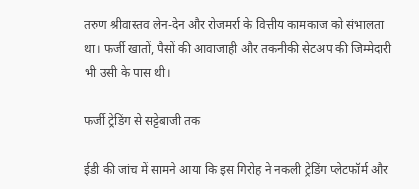तरुण श्रीवास्तव लेन-देन और रोजमर्रा के वित्तीय कामकाज को संभालता था। फर्जी खातों, पैसों की आवाजाही और तकनीकी सेटअप की जिम्मेदारी भी उसी के पास थी।

फर्जी ट्रेडिंग से सट्टेबाजी तक

ईडी की जांच में सामने आया कि इस गिरोह ने नकली ट्रेडिंग प्लेटफॉर्म और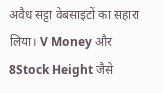अवैध सट्टा वेबसाइटों का सहारा लिया। V Money और 8Stock Height जैसे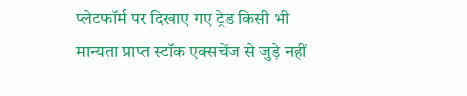प्लेटफॉर्म पर दिखाए गए ट्रेड किसी भी मान्यता प्राप्त स्टॉक एक्सचेंज से जुड़े नहीं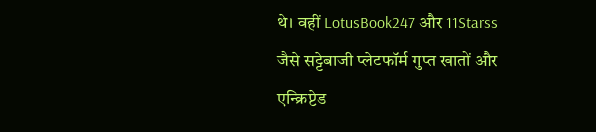थे। वहीं LotusBook247 और 11Starss जैसे सट्टेबाजी प्लेटफॉर्म गुप्त खातों और एन्क्रिप्टेड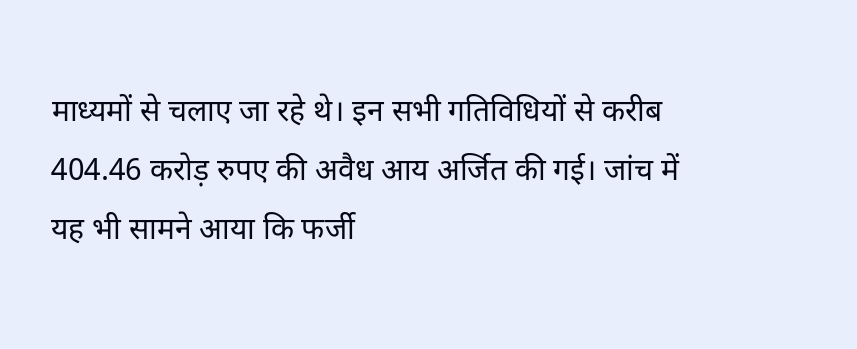माध्यमों से चलाए जा रहे थे। इन सभी गतिविधियों से करीब 404.46 करोड़ रुपए की अवैध आय अर्जित की गई। जांच में यह भी सामने आया कि फर्जी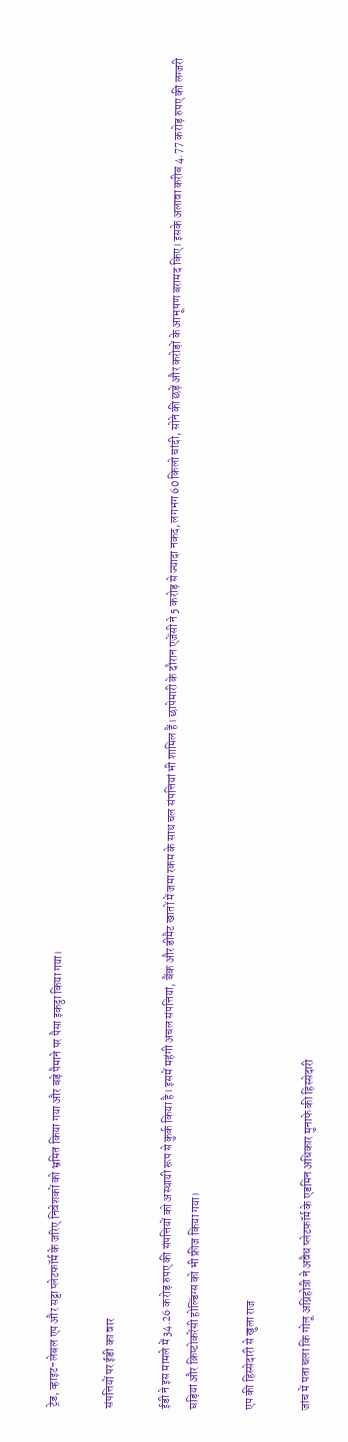ट्रेड, व्हाइट-लेबल एप और सट्टा प्लेटफॉर्म के जरिए निवेशकों को भ्रमित किया गया और बड़े पैमाने पर पैसा इकट्ठा किया गया।

संपत्तियों पर ईडी का वार

ईडी ने इस मामले में 34.26 करोड़ रुपए की संपत्तियों को अस्थायी रूप से कुर्क किया है। इसमें महंगी अचल संपत्तियां, बैंक और डीमैट खातों में जमा रकम के साथ चल संपत्तियां भी शामिल हैं। छापेमारी के दौरान एजेंसी ने 5 करोड़ से ज्यादा नकद, लगभग 60 किलो चांदी, सोने की छड़ें और करोड़ों के आभूषण बरामद किए। इसके अलावा करीब 4.77 करोड़ रुपए की लग्जरी घड़ियां और क्रिप्टोकरेंसी होल्डिंग्स को भी फ्रीज किया गया।

एप की हिस्सेदारी से खुला राज

जांच में पता चला कि गोलू अग्निहोत्री ने अवैध प्लेटफॉर्म के एडमिन अधिकार मुनाफे की हिस्सेदारी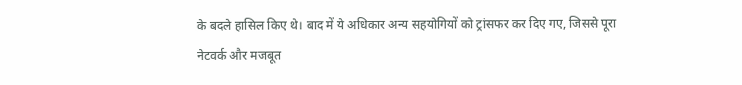के बदले हासिल किए थे। बाद में ये अधिकार अन्य सहयोगियों को ट्रांसफर कर दिए गए, जिससे पूरा नेटवर्क और मजबूत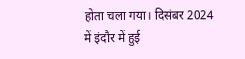होता चला गया। दिसंबर 2024 में इंदौर में हुई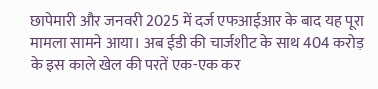छापेमारी और जनवरी 2025 में दर्ज एफआईआर के बाद यह पूरा मामला सामने आया। अब ईडी की चार्जशीट के साथ 404 करोड़ के इस काले खेल की परतें एक-एक कर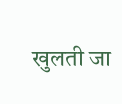खुलती जा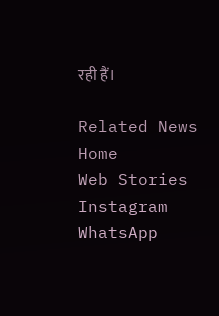रही हैं।

Related News
Home
Web Stories
Instagram
WhatsApp